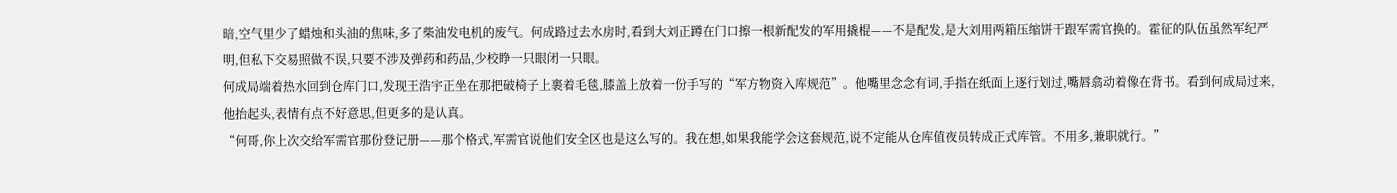暗,空气里少了蜡烛和头油的焦味,多了柴油发电机的废气。何成路过去水房时,看到大刘正蹲在门口擦一根新配发的军用撬棍——不是配发,是大刘用两箱压缩饼干跟军需官换的。霍征的队伍虽然军纪严明,但私下交易照做不误,只要不涉及弹药和药品,少校睁一只眼闭一只眼。
何成局端着热水回到仓库门口,发现王浩宇正坐在那把破椅子上裹着毛毯,膝盖上放着一份手写的“军方物资入库规范”。他嘴里念念有词,手指在纸面上逐行划过,嘴唇翕动着像在背书。看到何成局过来,他抬起头,表情有点不好意思,但更多的是认真。
“何哥,你上次交给军需官那份登记册——那个格式,军需官说他们安全区也是这么写的。我在想,如果我能学会这套规范,说不定能从仓库值夜员转成正式库管。不用多,兼职就行。”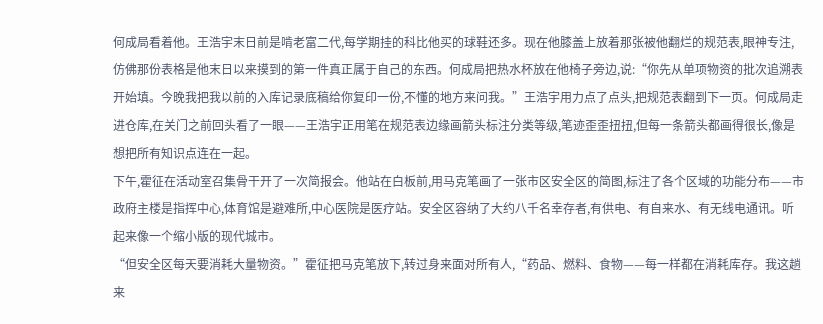何成局看着他。王浩宇末日前是啃老富二代,每学期挂的科比他买的球鞋还多。现在他膝盖上放着那张被他翻烂的规范表,眼神专注,仿佛那份表格是他末日以来摸到的第一件真正属于自己的东西。何成局把热水杯放在他椅子旁边,说:“你先从单项物资的批次追溯表开始填。今晚我把我以前的入库记录底稿给你复印一份,不懂的地方来问我。”王浩宇用力点了点头,把规范表翻到下一页。何成局走进仓库,在关门之前回头看了一眼——王浩宇正用笔在规范表边缘画箭头标注分类等级,笔迹歪歪扭扭,但每一条箭头都画得很长,像是想把所有知识点连在一起。
下午,霍征在活动室召集骨干开了一次简报会。他站在白板前,用马克笔画了一张市区安全区的简图,标注了各个区域的功能分布——市政府主楼是指挥中心,体育馆是避难所,中心医院是医疗站。安全区容纳了大约八千名幸存者,有供电、有自来水、有无线电通讯。听起来像一个缩小版的现代城市。
“但安全区每天要消耗大量物资。”霍征把马克笔放下,转过身来面对所有人,“药品、燃料、食物——每一样都在消耗库存。我这趟来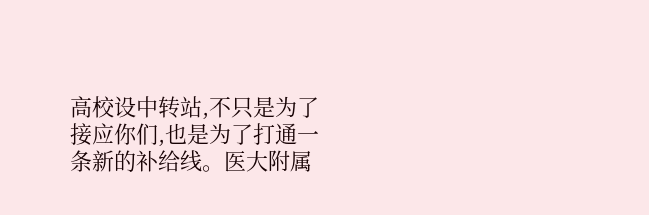高校设中转站,不只是为了接应你们,也是为了打通一条新的补给线。医大附属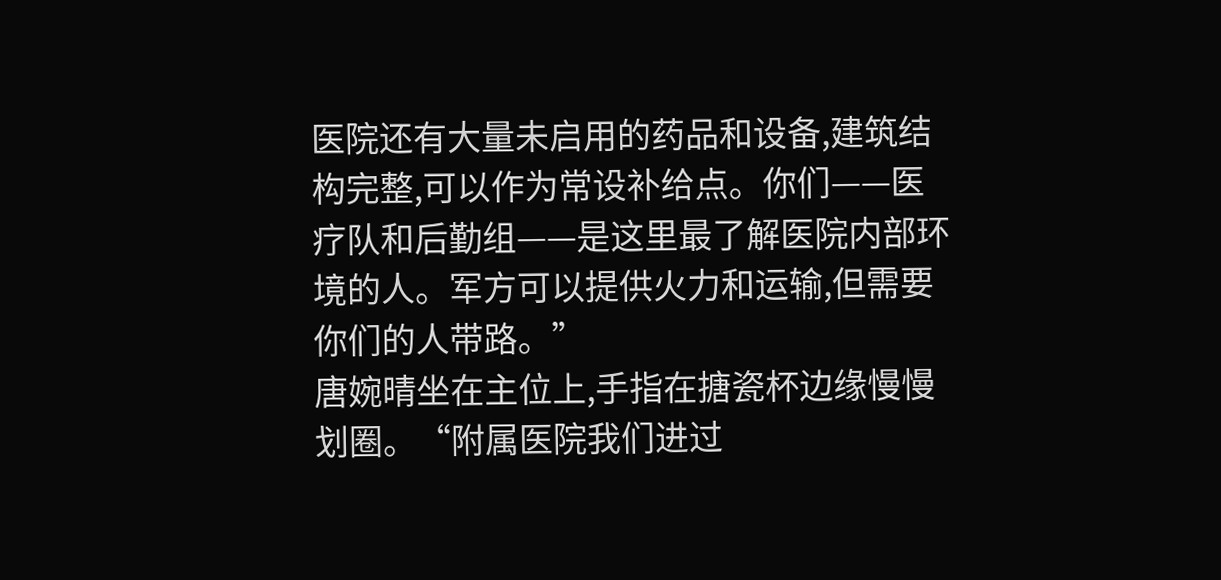医院还有大量未启用的药品和设备,建筑结构完整,可以作为常设补给点。你们——医疗队和后勤组——是这里最了解医院内部环境的人。军方可以提供火力和运输,但需要你们的人带路。”
唐婉晴坐在主位上,手指在搪瓷杯边缘慢慢划圈。“附属医院我们进过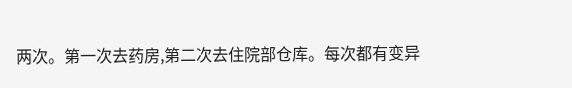两次。第一次去药房,第二次去住院部仓库。每次都有变异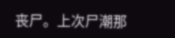丧尸。上次尸潮那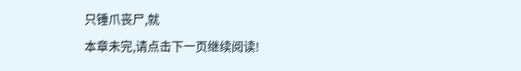只锤爪丧尸,就
本章未完,请点击下一页继续阅读!